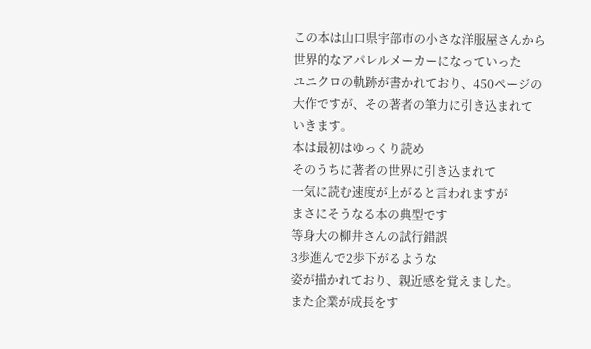この本は山口県宇部市の小さな洋服屋さんから
世界的なアパレルメーカーになっていった
ユニクロの軌跡が書かれており、450ページの
大作ですが、その著者の筆力に引き込まれて
いきます。
本は最初はゆっくり読め
そのうちに著者の世界に引き込まれて
一気に読む速度が上がると言われますが
まさにそうなる本の典型です
等身大の柳井さんの試行錯誤
3歩進んで2歩下がるような
姿が描かれており、親近感を覚えました。
また企業が成長をす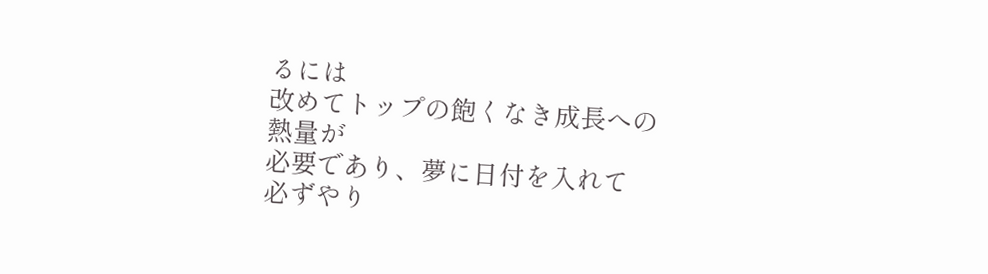るには
改めてトップの飽くなき成長への熱量が
必要であり、夢に日付を入れて
必ずやり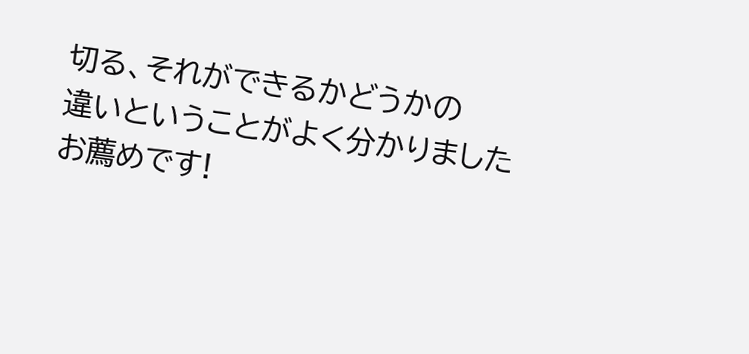切る、それができるかどうかの
違いということがよく分かりました
お薦めです!